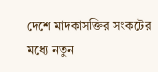দেশে মাদকাসক্তির সংকটের মধ্যে নতুন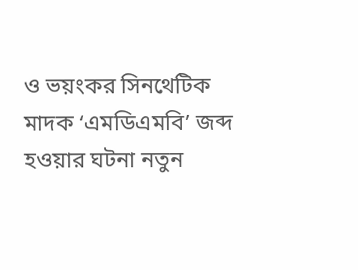ও ভয়ংকর সিনথেটিক মাদক ‘এমডিএমবি’ জব্দ হওয়ার ঘটনা নতুন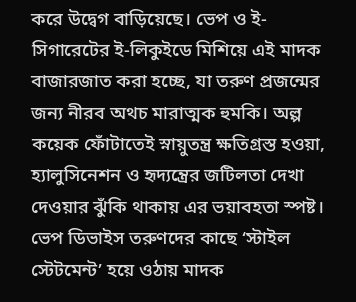করে উদ্বেগ বাড়িয়েছে। ভেপ ও ই-সিগারেটের ই-লিকুইডে মিশিয়ে এই মাদক বাজারজাত করা হচ্ছে, যা তরুণ প্রজন্মের জন্য নীরব অথচ মারাত্মক হুমকি। অল্প কয়েক ফোঁটাতেই স্নায়ুতন্ত্র ক্ষতিগ্রস্ত হওয়া, হ্যালুসিনেশন ও হৃদ্যন্ত্রের জটিলতা দেখা দেওয়ার ঝুঁকি থাকায় এর ভয়াবহতা স্পষ্ট।
ভেপ ডিভাইস তরুণদের কাছে ‘স্টাইল স্টেটমেন্ট’ হয়ে ওঠায় মাদক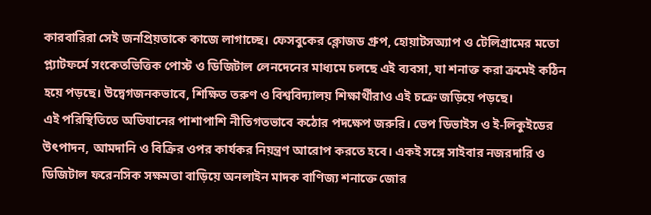কারবারিরা সেই জনপ্রিয়তাকে কাজে লাগাচ্ছে। ফেসবুকের ক্লোজড গ্রুপ, হোয়াটসঅ্যাপ ও টেলিগ্রামের মতো প্ল্যাটফর্মে সংকেতভিত্তিক পোস্ট ও ডিজিটাল লেনদেনের মাধ্যমে চলছে এই ব্যবসা, যা শনাক্ত করা ক্রমেই কঠিন হয়ে পড়ছে। উদ্বেগজনকভাবে, শিক্ষিত তরুণ ও বিশ্ববিদ্যালয় শিক্ষার্থীরাও এই চক্রে জড়িয়ে পড়ছে।
এই পরিস্থিতিতে অভিযানের পাশাপাশি নীতিগতভাবে কঠোর পদক্ষেপ জরুরি। ভেপ ডিভাইস ও ই-লিকুইডের উৎপাদন, আমদানি ও বিক্রির ওপর কার্যকর নিয়ন্ত্রণ আরোপ করতে হবে। একই সঙ্গে সাইবার নজরদারি ও ডিজিটাল ফরেনসিক সক্ষমতা বাড়িয়ে অনলাইন মাদক বাণিজ্য শনাক্তে জোর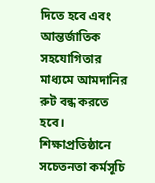দিতে হবে এবং আন্তর্জাতিক সহযোগিতার মাধ্যমে আমদানির রুট বন্ধ করতে হবে। শিক্ষাপ্রতিষ্ঠানে সচেতনতা কর্মসূচি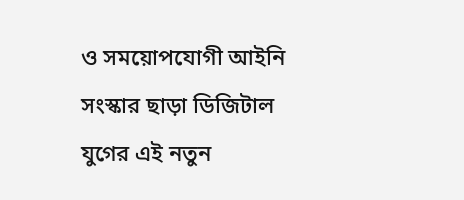ও সময়োপযোগী আইনি সংস্কার ছাড়া ডিজিটাল যুগের এই নতুন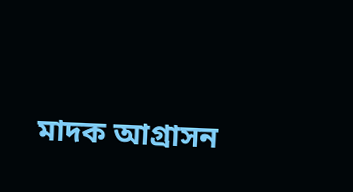মাদক আগ্রাসন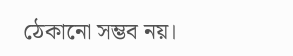ঠেকানো সম্ভব নয়।